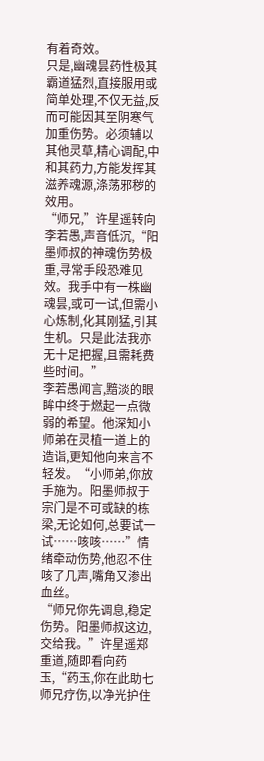有着奇效。
只是,幽魂昙药性极其霸道猛烈,直接服用或简单处理,不仅无益,反而可能因其至阴寒气加重伤势。必须辅以其他灵草,精心调配,中和其药力,方能发挥其滋养魂源,涤荡邪秽的效用。
“师兄,”许星遥转向李若愚,声音低沉,“阳墨师叔的神魂伤势极重,寻常手段恐难见效。我手中有一株幽魂昙,或可一试,但需小心炼制,化其刚猛,引其生机。只是此法我亦无十足把握,且需耗费些时间。”
李若愚闻言,黯淡的眼眸中终于燃起一点微弱的希望。他深知小师弟在灵植一道上的造诣,更知他向来言不轻发。“小师弟,你放手施为。阳墨师叔于宗门是不可或缺的栋梁,无论如何,总要试一试……咳咳……”情绪牵动伤势,他忍不住咳了几声,嘴角又渗出血丝。
“师兄你先调息,稳定伤势。阳墨师叔这边,交给我。”许星遥郑重道,随即看向药玉,“药玉,你在此助七师兄疗伤,以净光护住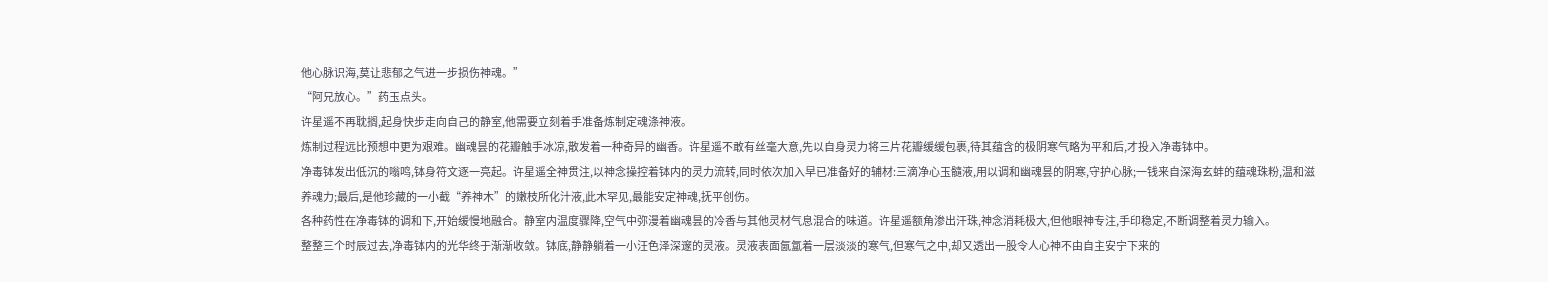他心脉识海,莫让悲郁之气进一步损伤神魂。”
“阿兄放心。”药玉点头。
许星遥不再耽搁,起身快步走向自己的静室,他需要立刻着手准备炼制定魂涤神液。
炼制过程远比预想中更为艰难。幽魂昙的花瓣触手冰凉,散发着一种奇异的幽香。许星遥不敢有丝毫大意,先以自身灵力将三片花瓣缓缓包裹,待其蕴含的极阴寒气略为平和后,才投入净毒钵中。
净毒钵发出低沉的嗡鸣,钵身符文逐一亮起。许星遥全神贯注,以神念操控着钵内的灵力流转,同时依次加入早已准备好的辅材:三滴净心玉髓液,用以调和幽魂昙的阴寒,守护心脉;一钱来自深海玄蚌的蕴魂珠粉,温和滋养魂力;最后,是他珍藏的一小截“养神木”的嫩枝所化汁液,此木罕见,最能安定神魂,抚平创伤。
各种药性在净毒钵的调和下,开始缓慢地融合。静室内温度骤降,空气中弥漫着幽魂昙的冷香与其他灵材气息混合的味道。许星遥额角渗出汗珠,神念消耗极大,但他眼神专注,手印稳定,不断调整着灵力输入。
整整三个时辰过去,净毒钵内的光华终于渐渐收敛。钵底,静静躺着一小汪色泽深邃的灵液。灵液表面氤氲着一层淡淡的寒气,但寒气之中,却又透出一股令人心神不由自主安宁下来的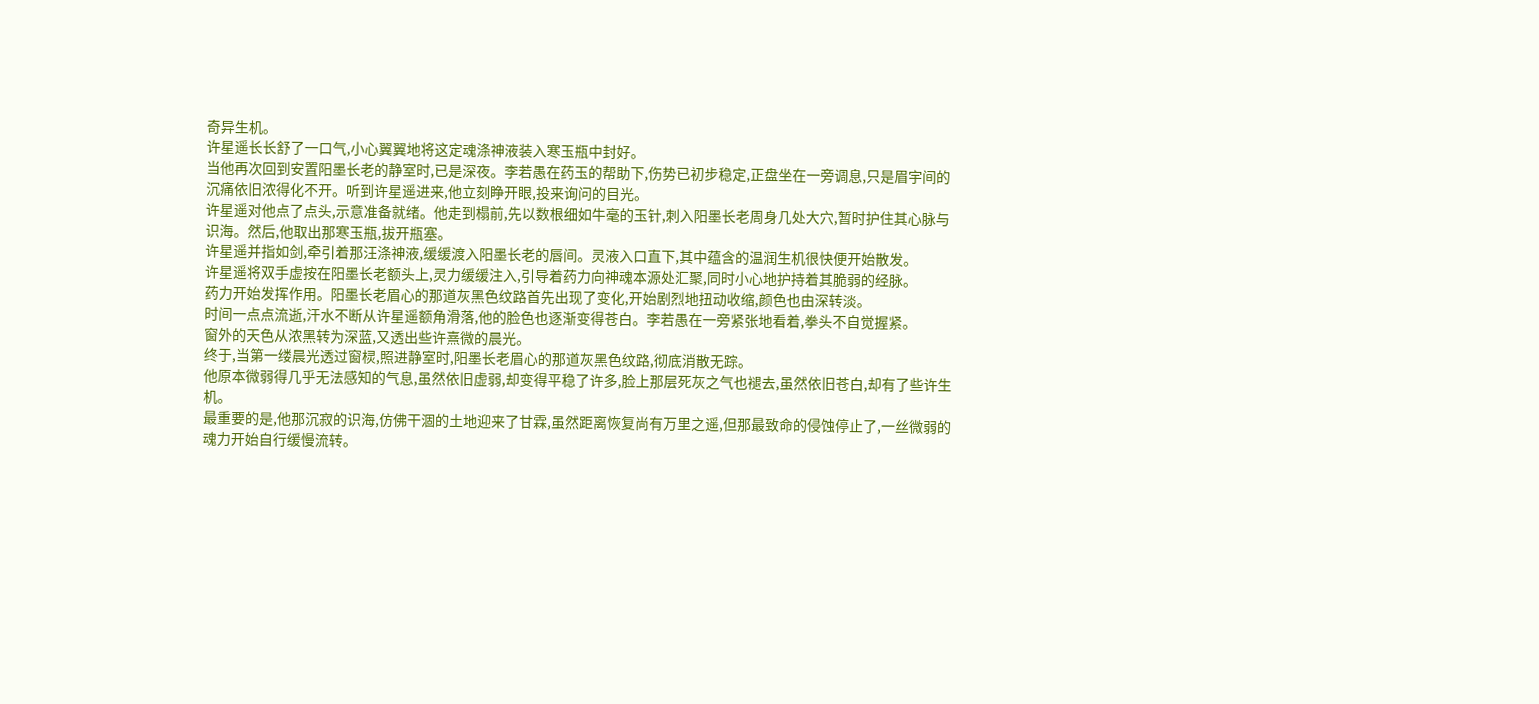奇异生机。
许星遥长长舒了一口气,小心翼翼地将这定魂涤神液装入寒玉瓶中封好。
当他再次回到安置阳墨长老的静室时,已是深夜。李若愚在药玉的帮助下,伤势已初步稳定,正盘坐在一旁调息,只是眉宇间的沉痛依旧浓得化不开。听到许星遥进来,他立刻睁开眼,投来询问的目光。
许星遥对他点了点头,示意准备就绪。他走到榻前,先以数根细如牛毫的玉针,刺入阳墨长老周身几处大穴,暂时护住其心脉与识海。然后,他取出那寒玉瓶,拔开瓶塞。
许星遥并指如剑,牵引着那汪涤神液,缓缓渡入阳墨长老的唇间。灵液入口直下,其中蕴含的温润生机很快便开始散发。
许星遥将双手虚按在阳墨长老额头上,灵力缓缓注入,引导着药力向神魂本源处汇聚,同时小心地护持着其脆弱的经脉。
药力开始发挥作用。阳墨长老眉心的那道灰黑色纹路首先出现了变化,开始剧烈地扭动收缩,颜色也由深转淡。
时间一点点流逝,汗水不断从许星遥额角滑落,他的脸色也逐渐变得苍白。李若愚在一旁紧张地看着,拳头不自觉握紧。
窗外的天色从浓黑转为深蓝,又透出些许熹微的晨光。
终于,当第一缕晨光透过窗棂,照进静室时,阳墨长老眉心的那道灰黑色纹路,彻底消散无踪。
他原本微弱得几乎无法感知的气息,虽然依旧虚弱,却变得平稳了许多,脸上那层死灰之气也褪去,虽然依旧苍白,却有了些许生机。
最重要的是,他那沉寂的识海,仿佛干涸的土地迎来了甘霖,虽然距离恢复尚有万里之遥,但那最致命的侵蚀停止了,一丝微弱的魂力开始自行缓慢流转。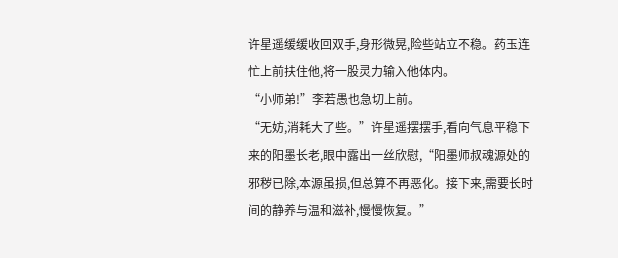许星遥缓缓收回双手,身形微晃,险些站立不稳。药玉连忙上前扶住他,将一股灵力输入他体内。
“小师弟!”李若愚也急切上前。
“无妨,消耗大了些。”许星遥摆摆手,看向气息平稳下来的阳墨长老,眼中露出一丝欣慰,“阳墨师叔魂源处的邪秽已除,本源虽损,但总算不再恶化。接下来,需要长时间的静养与温和滋补,慢慢恢复。”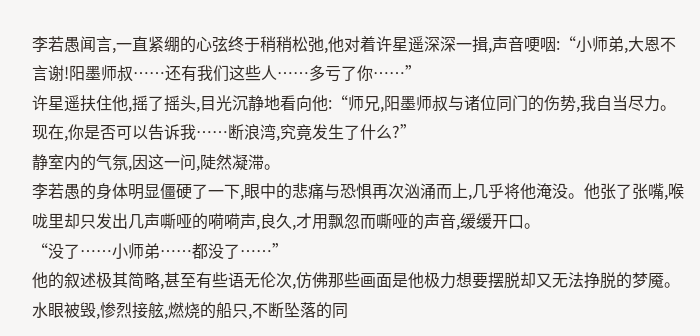李若愚闻言,一直紧绷的心弦终于稍稍松弛,他对着许星遥深深一揖,声音哽咽:“小师弟,大恩不言谢!阳墨师叔……还有我们这些人……多亏了你……”
许星遥扶住他,摇了摇头,目光沉静地看向他:“师兄,阳墨师叔与诸位同门的伤势,我自当尽力。现在,你是否可以告诉我……断浪湾,究竟发生了什么?”
静室内的气氛,因这一问,陡然凝滞。
李若愚的身体明显僵硬了一下,眼中的悲痛与恐惧再次汹涌而上,几乎将他淹没。他张了张嘴,喉咙里却只发出几声嘶哑的嗬嗬声,良久,才用飘忽而嘶哑的声音,缓缓开口。
“没了……小师弟……都没了……”
他的叙述极其简略,甚至有些语无伦次,仿佛那些画面是他极力想要摆脱却又无法挣脱的梦魇。
水眼被毁,惨烈接舷,燃烧的船只,不断坠落的同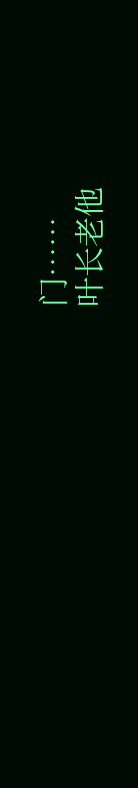门……
叶长老他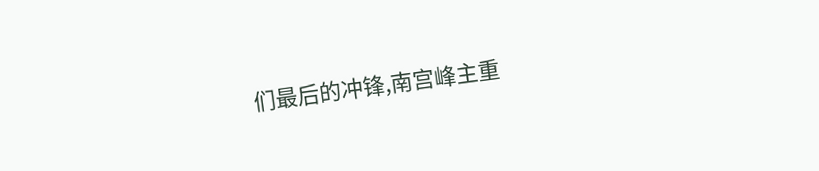们最后的冲锋,南宫峰主重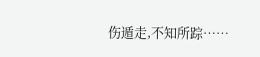伤遁走,不知所踪……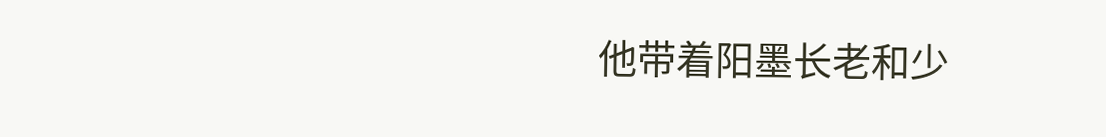他带着阳墨长老和少